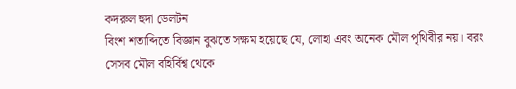কদরুল হুদা ডেলটন
বিংশ শতাব্দিতে বিজ্ঞান বুঝতে সক্ষম হয়েছে যে, লোহা এবং অনেক মৌল পৃথিবীর নয়। বরং সেসব মৌল বহির্বিশ্ব থেকে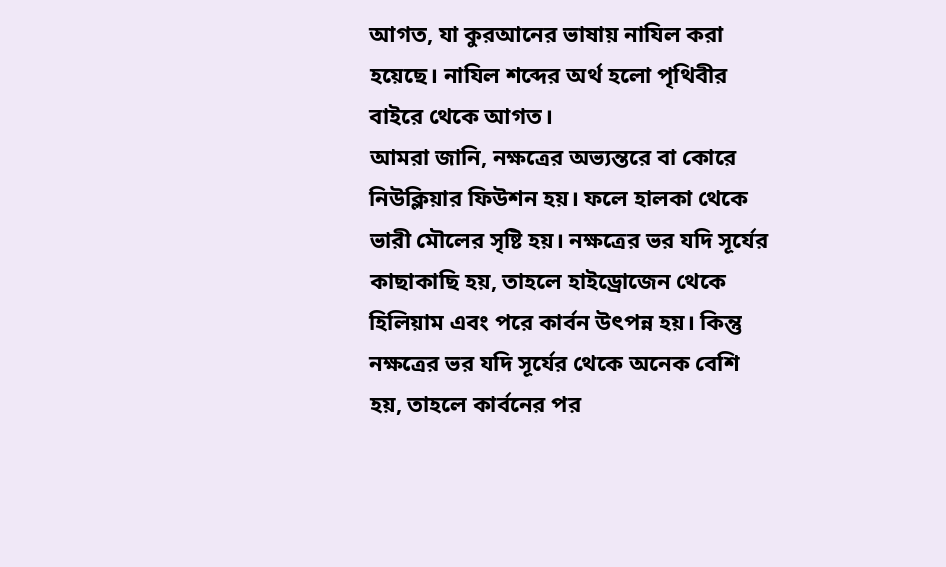আগত, যা কুরআনের ভাষায় নাযিল করা হয়েছে। নাযিল শব্দের অর্থ হলো পৃথিবীর বাইরে থেকে আগত।
আমরা জানি, নক্ষত্রের অভ্যন্তরে বা কোরে নিউক্লিয়ার ফিউশন হয়। ফলে হালকা থেকে ভারী মৌলের সৃষ্টি হয়। নক্ষত্রের ভর যদি সূর্যের কাছাকাছি হয়, তাহলে হাইড্রোজেন থেকে হিলিয়াম এবং পরে কার্বন উৎপন্ন হয়। কিন্তু নক্ষত্রের ভর যদি সূর্যের থেকে অনেক বেশি হয়, তাহলে কার্বনের পর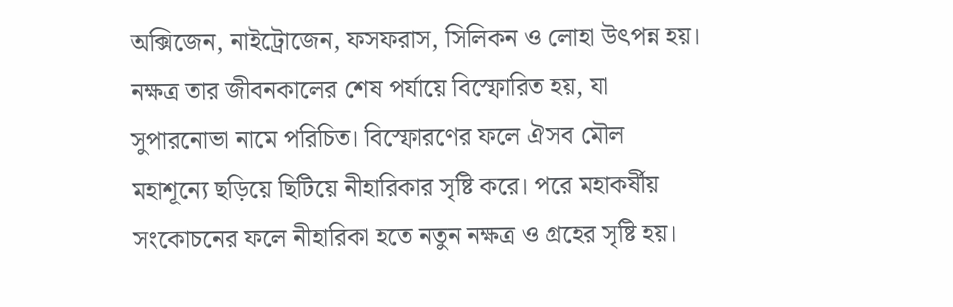অক্সিজেন, নাইট্রোজেন, ফসফরাস, সিলিকন ও লোহা উৎপন্ন হয়।
নক্ষত্র তার জীবনকালের শেষ পর্যায়ে বিস্ফোরিত হয়, যা সুপারনোভা নামে পরিচিত। বিস্ফোরণের ফলে ঐসব মৌল মহাশূন্যে ছড়িয়ে ছিটিয়ে নীহারিকার সৃষ্টি করে। পরে মহাকর্ষীয় সংকোচনের ফলে নীহারিকা হতে নতুন নক্ষত্র ও গ্রহের সৃষ্টি হয়।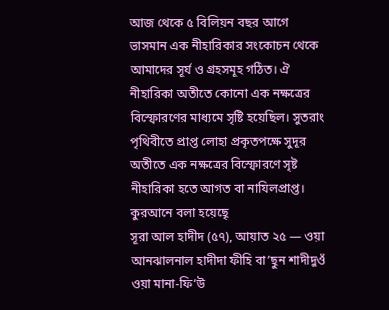আজ থেকে ৫ বিলিয়ন বছর আগে ভাসমান এক নীহারিকার সংকোচন থেকে আমাদের সূর্য ও গ্রহসমূহ গঠিত। ঐ নীহারিকা অতীতে কোনো এক নক্ষত্রের বিস্ফোরণের মাধ্যমে সৃষ্টি হয়েছিল। সুতরাং পৃথিবীতে প্রাপ্ত লোহা প্রকৃতপক্ষে সুদূর অতীতে এক নক্ষত্রের বিস্ফোরণে সৃষ্ট নীহারিকা হতে আগত বা নাযিলপ্রাপ্ত।
কুরআনে বলা হয়েছেৃ
সূরা আল হাদীদ (৫৭), আয়াত ২৫ — ওয়া আনঝালনাল হাদীদা ফীহি বা’ছুন শাদীদুওঁ ওয়া মানা-ফি‘উ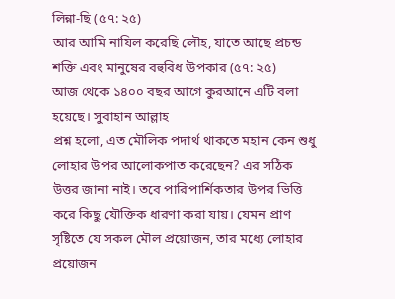লিন্না-ছি (৫৭: ২৫)
আর আমি নাযিল করেছি লৌহ, যাতে আছে প্রচন্ড শক্তি এবং মানুষের বহুবিধ উপকার (৫৭: ২৫)
আজ থেকে ১৪০০ বছর আগে কুরআনে এটি বলা হয়েছে। সুবাহান আল্লাহ
প্রশ্ন হলো, এত মৌলিক পদার্থ থাকতে মহান কেন শুধু লোহার উপর আলোকপাত করেছেন? এর সঠিক উত্তর জানা নাই। তবে পারিপার্শিকতার উপর ভিত্তি করে কিছু যৌক্তিক ধারণা করা যায়। যেমন প্রাণ সৃষ্টিতে যে সকল মৌল প্রয়োজন, তার মধ্যে লোহার প্রয়োজন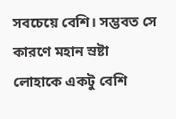সবচেয়ে বেশি। সম্ভবত সে কারণে মহান স্রষ্টা লোহাকে একটু বেশি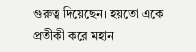গুরুত্ব দিয়েছেন। হয়তো একে প্রতীকী করে মহান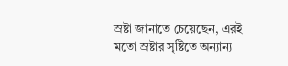স্রষ্টা জানাতে চেয়েছেন, এরই মতো স্রষ্টার সৃষ্টিতে অন্যান্য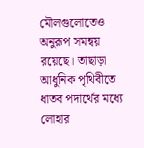মৌলগুলোতেও অনুরূপ সমন্বয় রয়েছে। তাছাড়া আধুনিক পৃথিবীতে ধাতব পদার্থের মধ্যে লোহার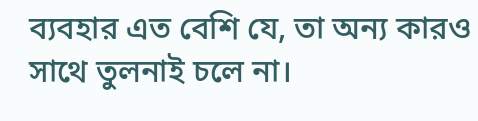ব্যবহার এত বেশি যে, তা অন্য কারও সাথে তুলনাই চলে না।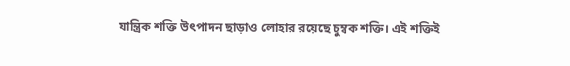যান্ত্রিক শক্তি উৎপাদন ছাড়াও লোহার রয়েছে চুম্বক শক্তি। এই শক্তিই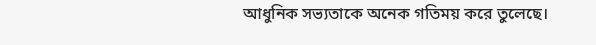আধুনিক সভ্যতাকে অনেক গতিময় করে তুলেছে।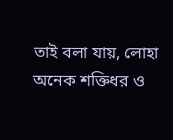তাই বলা যায়, লোহা অনেক শক্তিধর ও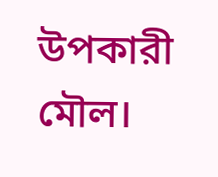উপকারী মৌল।